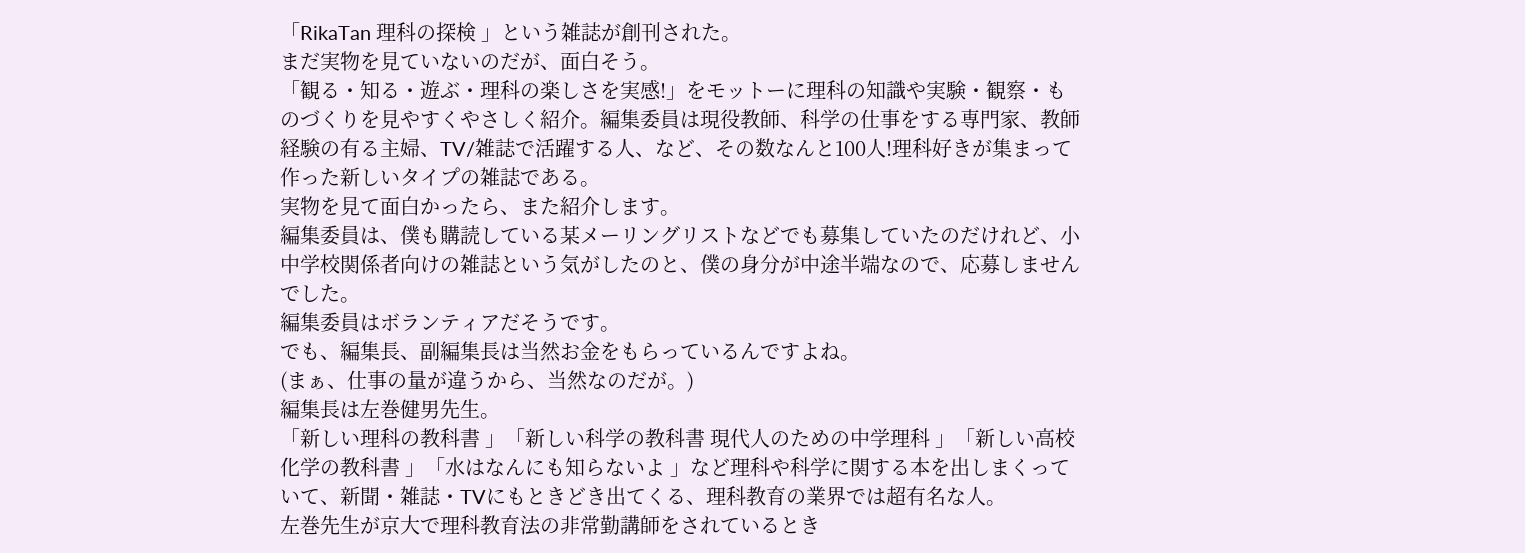「RikaTan 理科の探検 」という雑誌が創刊された。
まだ実物を見ていないのだが、面白そう。
「観る・知る・遊ぶ・理科の楽しさを実感!」をモットーに理科の知識や実験・観察・ものづくりを見やすくやさしく紹介。編集委員は現役教師、科学の仕事をする専門家、教師経験の有る主婦、TV/雑誌で活躍する人、など、その数なんと100人!理科好きが集まって作った新しいタイプの雑誌である。
実物を見て面白かったら、また紹介します。
編集委員は、僕も購読している某メーリングリストなどでも募集していたのだけれど、小中学校関係者向けの雑誌という気がしたのと、僕の身分が中途半端なので、応募しませんでした。
編集委員はボランティアだそうです。
でも、編集長、副編集長は当然お金をもらっているんですよね。
(まぁ、仕事の量が違うから、当然なのだが。)
編集長は左巻健男先生。
「新しい理科の教科書 」「新しい科学の教科書 現代人のための中学理科 」「新しい高校化学の教科書 」「水はなんにも知らないよ 」など理科や科学に関する本を出しまくっていて、新聞・雑誌・TVにもときどき出てくる、理科教育の業界では超有名な人。
左巻先生が京大で理科教育法の非常勤講師をされているとき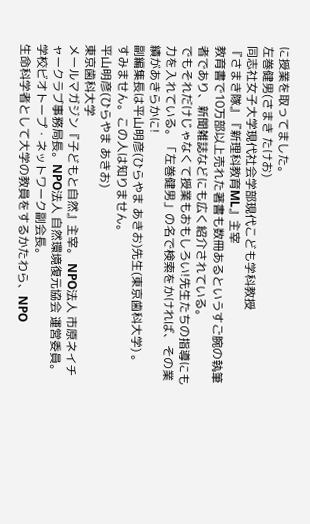に授業を取ってました。
左巻健男(さまき たけお)
同志社女子大学現代社会学部現代こども学科教授
『さまき隊』『新理科教育ML』主宰
教育書で10万部以上売れた著書も数冊あるというすご腕の執筆者であり、新聞雑誌などにも広く紹介されている。
でもそれだけじゃなくて授業もおもしろい!先生たちの指導にも力を入れている。「左巻健男」の名で検索をかければ、その業績があきらかに!
副編集長は平山明彦(ひらやま あきお)先生(東京歯科大学) 。
すみません。この人は知りません。
平山明彦(ひらやま あきお)
東京歯科大学
メールマガジン『子どもと自然』主宰。 NPO法人 市原ネイチャークラブ事務局長。NPO法人 自然環境復元協会 運営委員。 学校ビオトープ・ネットワーク副会長。
生命科学者として大学の教員をするかたわら、NPO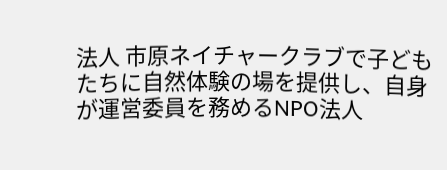法人 市原ネイチャークラブで子どもたちに自然体験の場を提供し、自身が運営委員を務めるNPO法人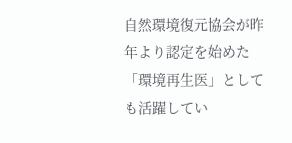自然環境復元協会が昨年より認定を始めた「環境再生医」としても活躍してい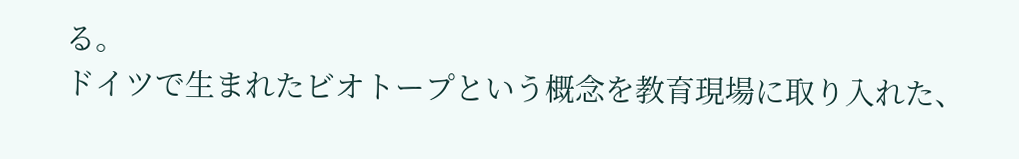る。
ドイツで生まれたビオトープという概念を教育現場に取り入れた、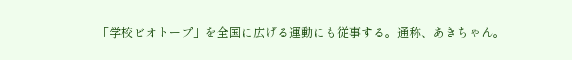「学校ビオトープ」を全国に広げる運動にも従事する。通称、あきちゃん。